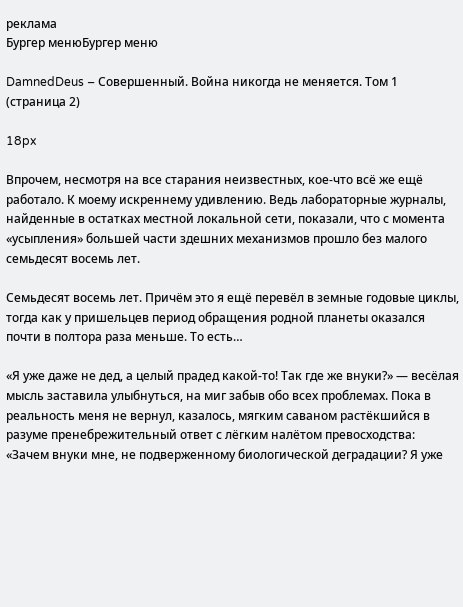реклама
Бургер менюБургер меню

DamnedDeus – Совершенный. Война никогда не меняется. Том 1 (страница 2)

18px

Впрочем, несмотря на все старания неизвестных, кое-что всё же ещё работало. К моему искреннему удивлению. Ведь лабораторные журналы, найденные в остатках местной локальной сети, показали, что с момента «усыпления» большей части здешних механизмов прошло без малого семьдесят восемь лет.

Семьдесят восемь лет. Причём это я ещё перевёл в земные годовые циклы, тогда как у пришельцев период обращения родной планеты оказался почти в полтора раза меньше. То есть…

«Я уже даже не дед, а целый прадед какой-то! Так где же внуки?» — весёлая мысль заставила улыбнуться, на миг забыв обо всех проблемах. Пока в реальность меня не вернул, казалось, мягким саваном растёкшийся в разуме пренебрежительный ответ с лёгким налётом превосходства: «Зачем внуки мне, не подверженному биологической деградации? Я уже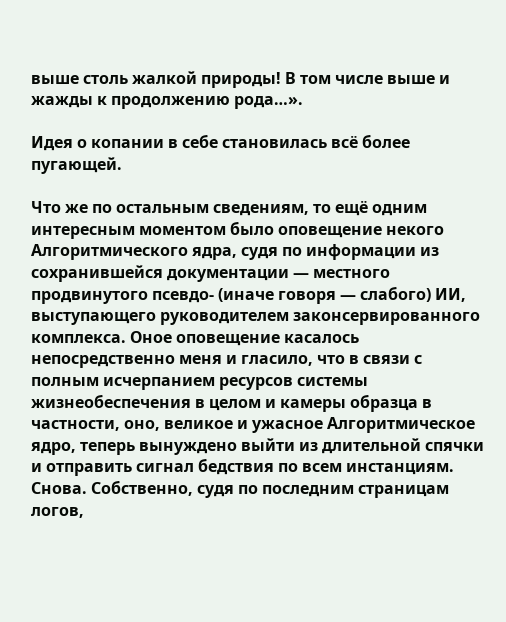выше столь жалкой природы! В том числе выше и жажды к продолжению рода…».

Идея о копании в себе становилась всё более пугающей.

Что же по остальным сведениям, то ещё одним интересным моментом было оповещение некого Алгоритмического ядра, судя по информации из сохранившейся документации — местного продвинутого псевдо- (иначе говоря — слабого) ИИ, выступающего руководителем законсервированного комплекса. Оное оповещение касалось непосредственно меня и гласило, что в связи с полным исчерпанием ресурсов системы жизнеобеспечения в целом и камеры образца в частности, оно, великое и ужасное Алгоритмическое ядро, теперь вынуждено выйти из длительной спячки и отправить сигнал бедствия по всем инстанциям. Снова. Собственно, судя по последним страницам логов,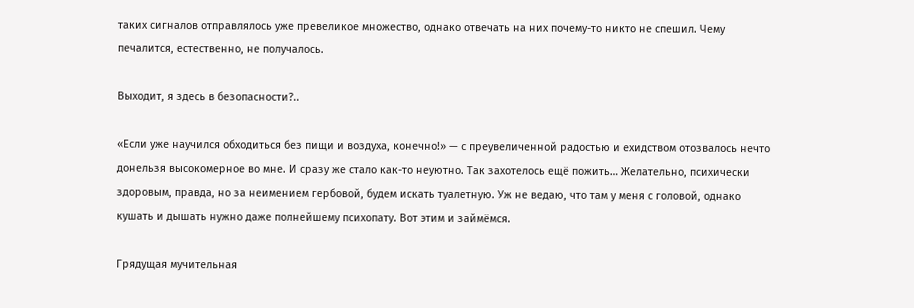таких сигналов отправлялось уже превеликое множество, однако отвечать на них почему-то никто не спешил. Чему печалится, естественно, не получалось.

Выходит, я здесь в безопасности?..

«Если уже научился обходиться без пищи и воздуха, конечно!» — с преувеличенной радостью и ехидством отозвалось нечто донельзя высокомерное во мне. И сразу же стало как-то неуютно. Так захотелось ещё пожить… Желательно, психически здоровым, правда, но за неимением гербовой, будем искать туалетную. Уж не ведаю, что там у меня с головой, однако кушать и дышать нужно даже полнейшему психопату. Вот этим и займёмся.

Грядущая мучительная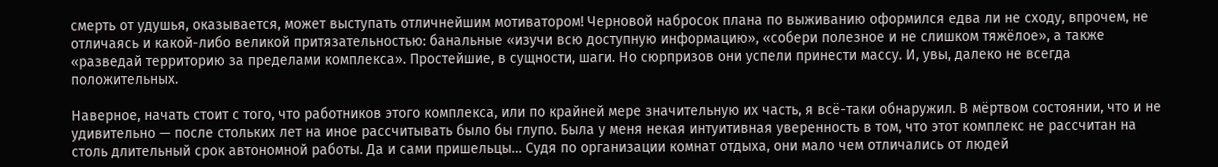смерть от удушья, оказывается, может выступать отличнейшим мотиватором! Черновой набросок плана по выживанию оформился едва ли не сходу, впрочем, не отличаясь и какой-либо великой притязательностью: банальные «изучи всю доступную информацию», «собери полезное и не слишком тяжёлое», а также «разведай территорию за пределами комплекса». Простейшие, в сущности, шаги. Но сюрпризов они успели принести массу. И, увы, далеко не всегда положительных.

Наверное, начать стоит с того, что работников этого комплекса, или по крайней мере значительную их часть, я всё-таки обнаружил. В мёртвом состоянии, что и не удивительно — после стольких лет на иное рассчитывать было бы глупо. Была у меня некая интуитивная уверенность в том, что этот комплекс не рассчитан на столь длительный срок автономной работы. Да и сами пришельцы… Судя по организации комнат отдыха, они мало чем отличались от людей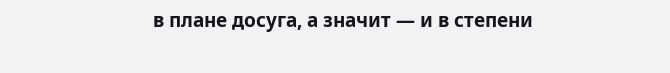в плане досуга, а значит — и в степени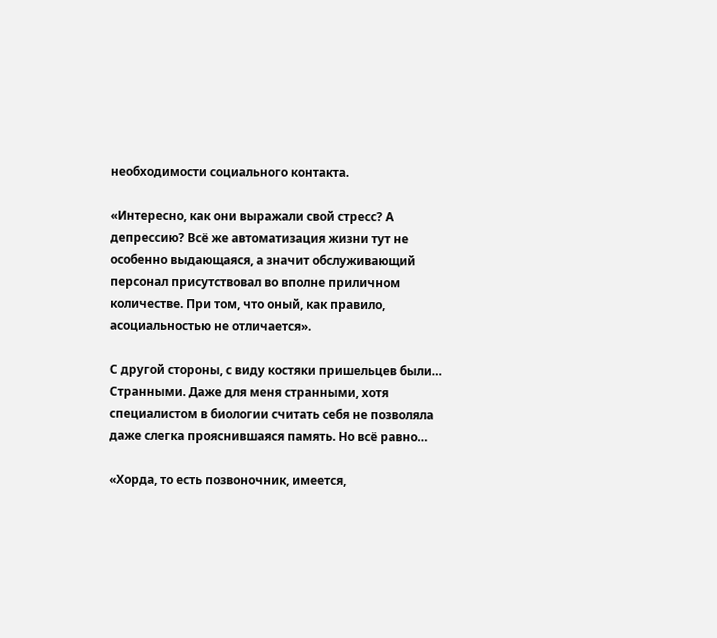необходимости социального контакта.

«Интересно, как они выражали свой стресс? А депрессию? Всё же автоматизация жизни тут не особенно выдающаяся, а значит обслуживающий персонал присутствовал во вполне приличном количестве. При том, что оный, как правило, асоциальностью не отличается».

С другой стороны, с виду костяки пришельцев были… Странными. Даже для меня странными, хотя специалистом в биологии считать себя не позволяла даже слегка прояснившаяся память. Но всё равно…

«Хорда, то есть позвоночник, имеется,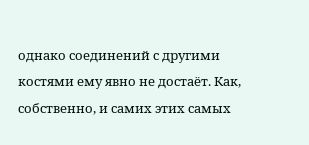однако соединений с другими костями ему явно не достаёт. Как, собственно, и самих этих самых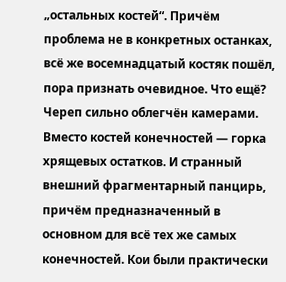„остальных костей“. Причём проблема не в конкретных останках, всё же восемнадцатый костяк пошёл, пора признать очевидное. Что ещё? Череп сильно облегчён камерами. Вместо костей конечностей — горка хрящевых остатков. И странный внешний фрагментарный панцирь, причём предназначенный в основном для всё тех же самых конечностей. Кои были практически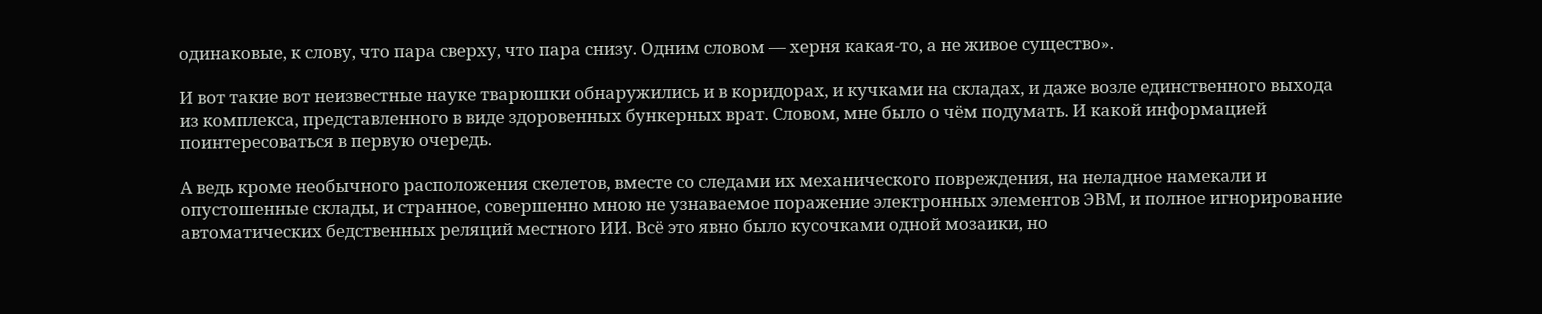одинаковые, к слову, что пара сверху, что пара снизу. Одним словом — херня какая-то, а не живое существо».

И вот такие вот неизвестные науке тварюшки обнаружились и в коридорах, и кучками на складах, и даже возле единственного выхода из комплекса, представленного в виде здоровенных бункерных врат. Словом, мне было о чём подумать. И какой информацией поинтересоваться в первую очередь.

А ведь кроме необычного расположения скелетов, вместе со следами их механического повреждения, на неладное намекали и опустошенные склады, и странное, совершенно мною не узнаваемое поражение электронных элементов ЭВМ, и полное игнорирование автоматических бедственных реляций местного ИИ. Всё это явно было кусочками одной мозаики, но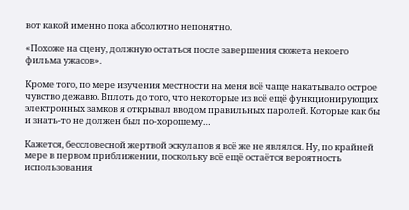вот какой именно пока абсолютно непонятно.

«Похоже на сцену, должную остаться после завершения сюжета некоего фильма ужасов».

Кроме того, по мере изучения местности на меня всё чаще накатывало острое чувство дежавю. Вплоть до того, что некоторые из всё ещё функционирующих электронных замков я открывал вводом правильных паролей. Которые как бы и знать-то не должен был по-хорошему…

Кажется, бессловесной жертвой эскулапов я всё же не являлся. Ну, по крайней мере в первом приближении, поскольку всё ещё остаётся вероятность использования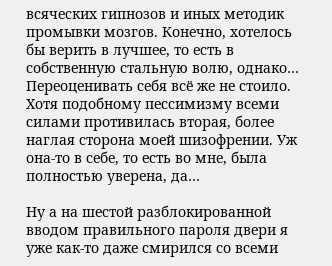всяческих гипнозов и иных методик промывки мозгов. Конечно, хотелось бы верить в лучшее, то есть в собственную стальную волю, однако… Переоценивать себя всё же не стоило. Хотя подобному пессимизму всеми силами противилась вторая, более наглая сторона моей шизофрении. Уж она-то в себе, то есть во мне, была полностью уверена, да…

Ну а на шестой разблокированной вводом правильного пароля двери я уже как-то даже смирился со всеми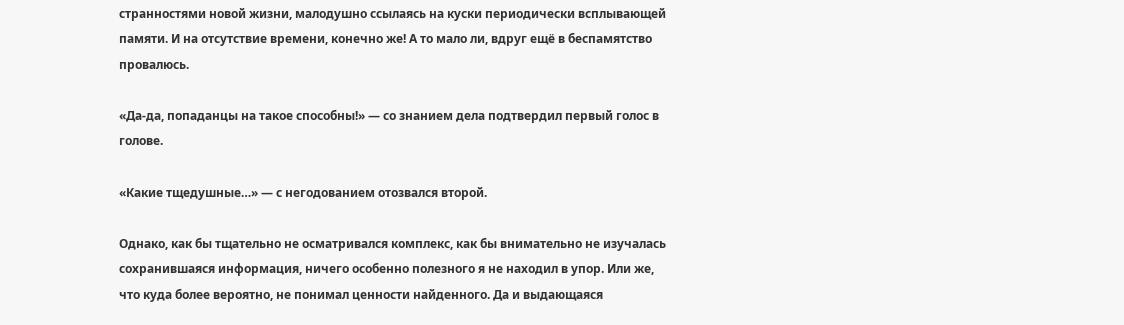странностями новой жизни, малодушно ссылаясь на куски периодически всплывающей памяти. И на отсутствие времени, конечно же! А то мало ли, вдруг ещё в беспамятство провалюсь.

«Да-да, попаданцы на такое способны!» — со знанием дела подтвердил первый голос в голове.

«Какие тщедушные…» — с негодованием отозвался второй.

Однако, как бы тщательно не осматривался комплекс, как бы внимательно не изучалась сохранившаяся информация, ничего особенно полезного я не находил в упор. Или же, что куда более вероятно, не понимал ценности найденного. Да и выдающаяся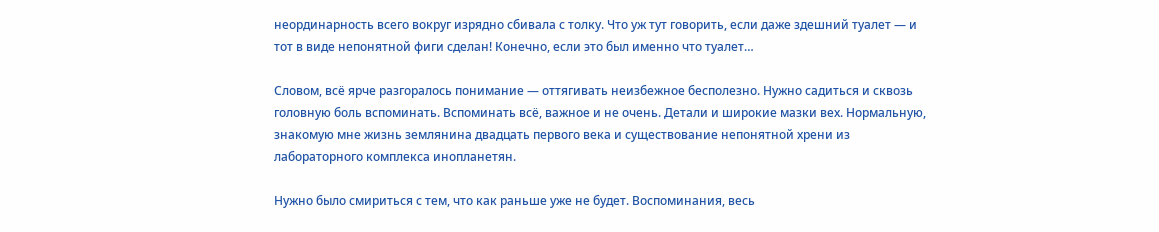неординарность всего вокруг изрядно сбивала с толку. Что уж тут говорить, если даже здешний туалет — и тот в виде непонятной фиги сделан! Конечно, если это был именно что туалет…

Словом, всё ярче разгоралось понимание — оттягивать неизбежное бесполезно. Нужно садиться и сквозь головную боль вспоминать. Вспоминать всё, важное и не очень. Детали и широкие мазки вех. Нормальную, знакомую мне жизнь землянина двадцать первого века и существование непонятной хрени из лабораторного комплекса инопланетян.

Нужно было смириться с тем, что как раньше уже не будет. Воспоминания, весь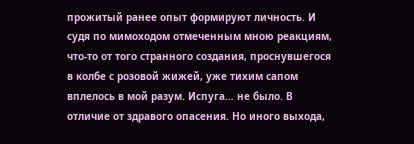прожитый ранее опыт формируют личность. И судя по мимоходом отмеченным мною реакциям, что-то от того странного создания, проснувшегося в колбе с розовой жижей, уже тихим сапом вплелось в мой разум. Испуга… не было. В отличие от здравого опасения. Но иного выхода,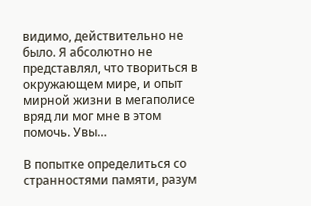видимо, действительно не было. Я абсолютно не представлял, что твориться в окружающем мире, и опыт мирной жизни в мегаполисе вряд ли мог мне в этом помочь. Увы…

В попытке определиться со странностями памяти, разум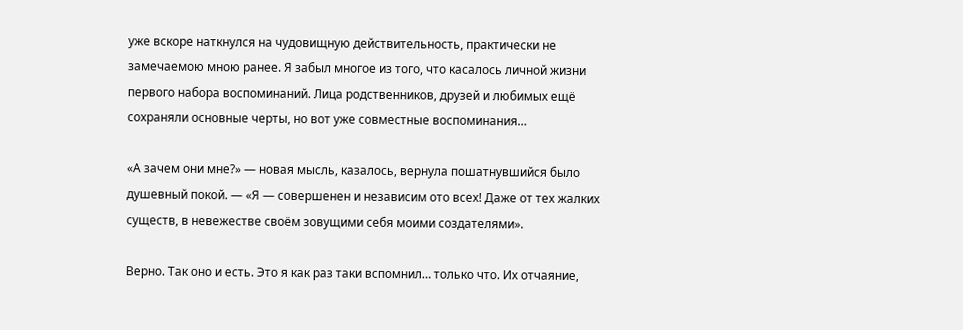уже вскоре наткнулся на чудовищную действительность, практически не замечаемою мною ранее. Я забыл многое из того, что касалось личной жизни первого набора воспоминаний. Лица родственников, друзей и любимых ещё сохраняли основные черты, но вот уже совместные воспоминания…

«А зачем они мне?» — новая мысль, казалось, вернула пошатнувшийся было душевный покой. — «Я — совершенен и независим ото всех! Даже от тех жалких существ, в невежестве своём зовущими себя моими создателями».

Верно. Так оно и есть. Это я как раз таки вспомнил… только что. Их отчаяние,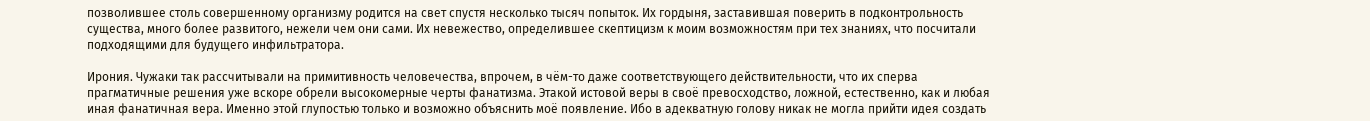позволившее столь совершенному организму родится на свет спустя несколько тысяч попыток. Их гордыня, заставившая поверить в подконтрольность существа, много более развитого, нежели чем они сами. Их невежество, определившее скептицизм к моим возможностям при тех знаниях, что посчитали подходящими для будущего инфильтратора.

Ирония. Чужаки так рассчитывали на примитивность человечества, впрочем, в чём-то даже соответствующего действительности, что их сперва прагматичные решения уже вскоре обрели высокомерные черты фанатизма. Этакой истовой веры в своё превосходство, ложной, естественно, как и любая иная фанатичная вера. Именно этой глупостью только и возможно объяснить моё появление. Ибо в адекватную голову никак не могла прийти идея создать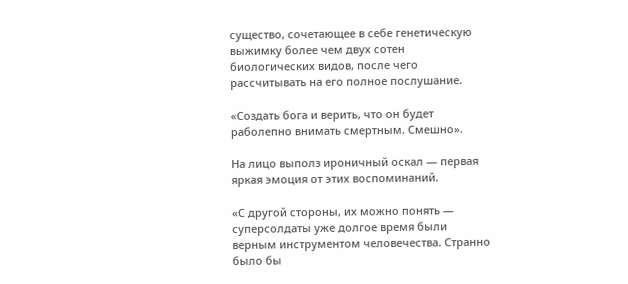существо, сочетающее в себе генетическую выжимку более чем двух сотен биологических видов, после чего рассчитывать на его полное послушание.

«Создать бога и верить, что он будет раболепно внимать смертным. Смешно».

На лицо выполз ироничный оскал — первая яркая эмоция от этих воспоминаний.

«С другой стороны, их можно понять — суперсолдаты уже долгое время были верным инструментом человечества. Странно было бы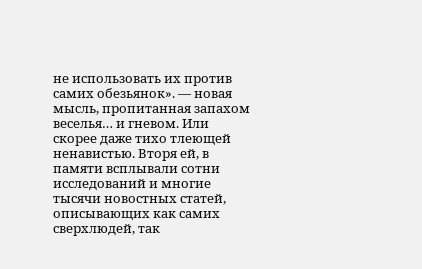не использовать их против самих обезьянок». — новая мысль, пропитанная запахом веселья… и гневом. Или скорее даже тихо тлеющей ненавистью. Вторя ей, в памяти всплывали сотни исследований и многие тысячи новостных статей, описывающих как самих сверхлюдей, так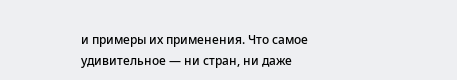и примеры их применения. Что самое удивительное — ни стран, ни даже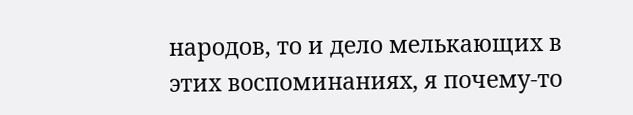народов, то и дело мелькающих в этих воспоминаниях, я почему-то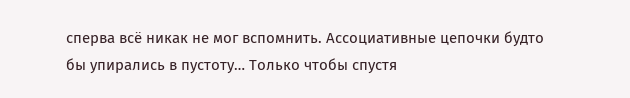сперва всё никак не мог вспомнить. Ассоциативные цепочки будто бы упирались в пустоту… Только чтобы спустя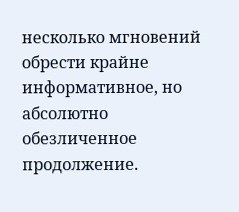несколько мгновений обрести крайне информативное, но абсолютно обезличенное продолжение.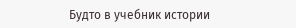Будто в учебник истории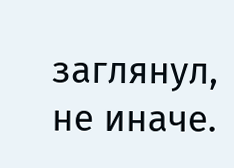заглянул, не иначе.